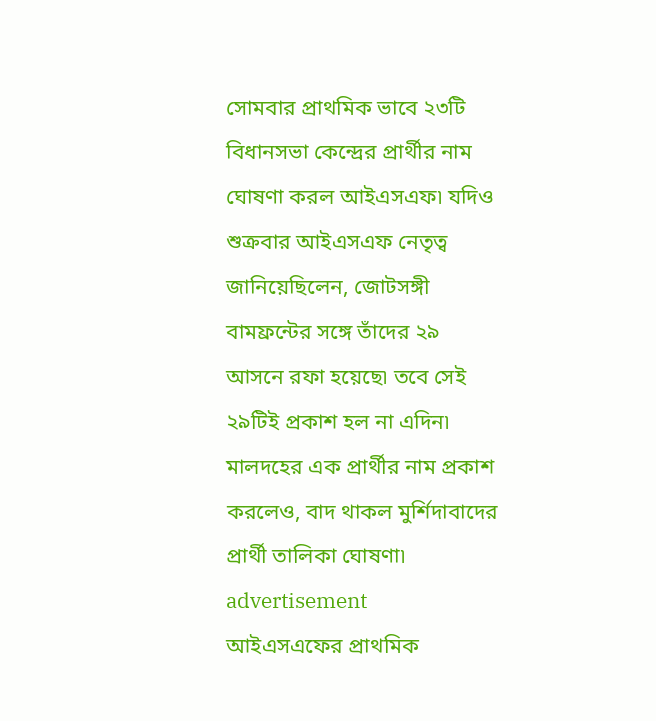সোমবার প্রাথমিক ভাবে ২৩টি বিধানসভা কেন্দ্রের প্রার্থীর নাম ঘোষণা করল আইএসএফ৷ যদিও শুক্রবার আইএসএফ নেতৃত্ব জানিয়েছিলেন, জোটসঙ্গী বামফ্রন্টের সঙ্গে তাঁদের ২৯ আসনে রফা হয়েছে৷ তবে সেই ২৯টিই প্রকাশ হল না এদিন৷ মালদহের এক প্রার্থীর নাম প্রকাশ করলেও, বাদ থাকল মুর্শিদাবাদের প্রার্থী তালিকা ঘোষণা৷
advertisement
আইএসএফের প্রাথমিক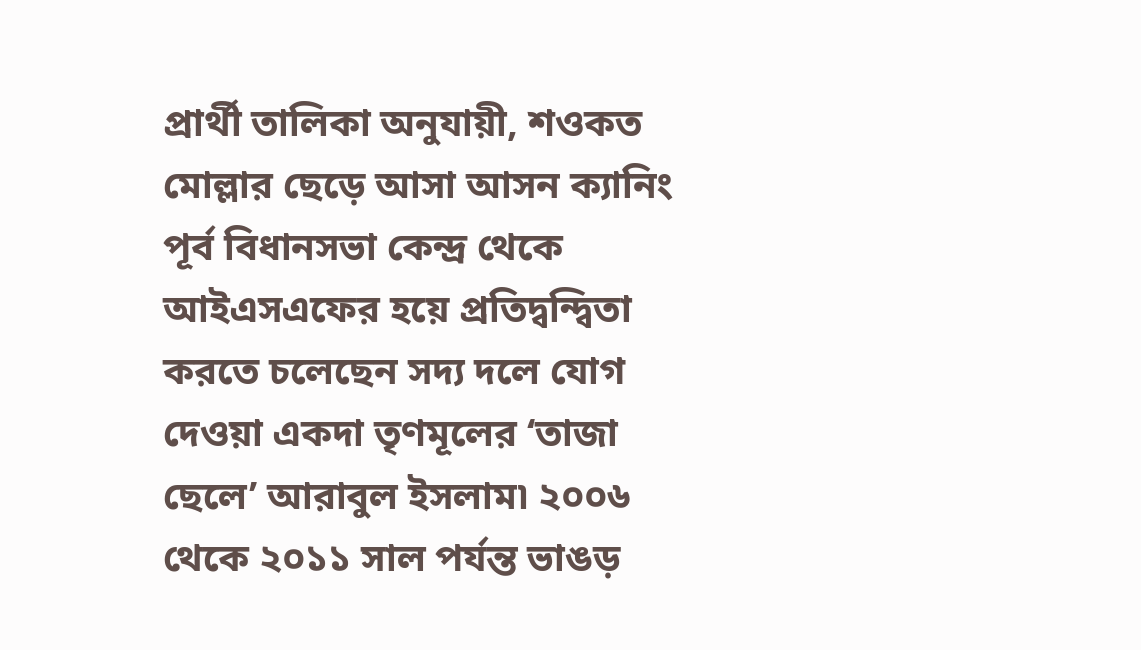প্রার্থী তালিকা অনুযায়ী, শওকত মোল্লার ছেড়ে আসা আসন ক্যানিং পূর্ব বিধানসভা কেন্দ্র থেকে আইএসএফের হয়ে প্রতিদ্বন্দ্বিতা করতে চলেছেন সদ্য দলে যোগ দেওয়া একদা তৃণমূলের ‘তাজা ছেলে’ আরাবুল ইসলাম৷ ২০০৬ থেকে ২০১১ সাল পর্যন্ত ভাঙড়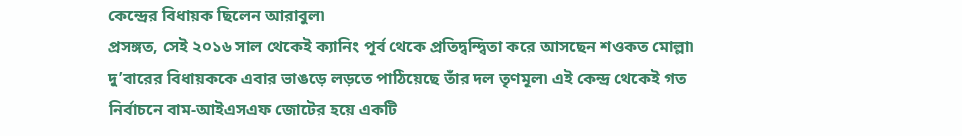কেন্দ্রের বিধায়ক ছিলেন আরাবুল৷
প্রসঙ্গত, সেই ২০১৬ সাল থেকেই ক্যানিং পূর্ব থেকে প্রতিদ্বন্দ্বিতা করে আসছেন শওকত মোল্লা৷ দু’বারের বিধায়ককে এবার ভাঙড়ে লড়তে পাঠিয়েছে তাঁর দল তৃণমূল৷ এই কেন্দ্র থেকেই গত নির্বাচনে বাম-আইএসএফ জোটের হয়ে একটি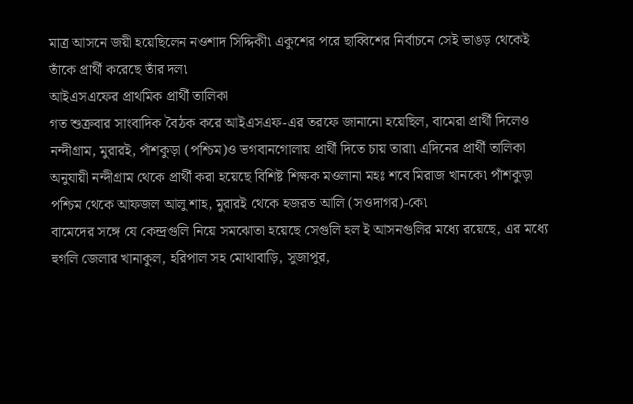মাত্র আসনে জয়ী হয়েছিলেন নওশাদ সিদ্দিকী৷ একুশের পরে ছাব্বিশের নির্বাচনে সেই ভাঙড় থেকেই তাঁকে প্রার্থী করেছে তাঁর দল৷
আইএসএফের প্রাথমিক প্রার্থী তালিকা
গত শুক্রবার সাংবাদিক বৈঠক করে আইএসএফ-এর তরফে জানানো হয়েছিল, বামেরা প্রার্থী দিলেও নন্দীগ্রাম, মুরারই, পাঁশকুড়া (পশ্চিম)ও ভগবানগোলায় প্রার্থী দিতে চায় তারা৷ এদিনের প্রার্থী তালিকা অনুযায়ী নন্দীগ্রাম থেকে প্রার্থী করা হয়েছে বিশিষ্ট শিক্ষক মওলানা মহঃ শবে মিরাজ খানকে৷ পাঁশকুড়া পশ্চিম থেকে আফজল আলু শাহ, মুরারই থেকে হজরত আলি (সওদাগর)-কে৷
বামেদের সঙ্গে যে কেন্দ্রগুলি নিয়ে সমঝোতা হয়েছে সেগুলি হল ই আসনগুলির মধ্যে রয়েছে, এর মধ্যে হুগলি জেলার খানাকুল, হরিপাল সহ মোথাবাড়ি, সুজাপুর,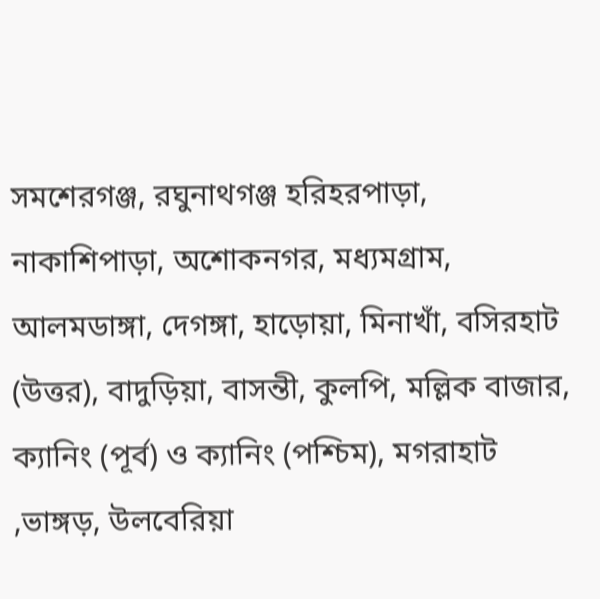সমশেরগঞ্জ, রঘুনাথগঞ্জ হরিহরপাড়া, নাকাশিপাড়া, অশোকনগর, মধ্যমগ্রাম, আলমডাঙ্গা, দেগঙ্গা, হাড়োয়া, মিনাখাঁ, বসিরহাট (উত্তর), বাদুড়িয়া, বাসন্তী, কুলপি, মল্লিক বাজার, ক্যানিং (পূর্ব) ও ক্যানিং (পশ্চিম), মগরাহাট ,ভাঙ্গড়, উলবেরিয়া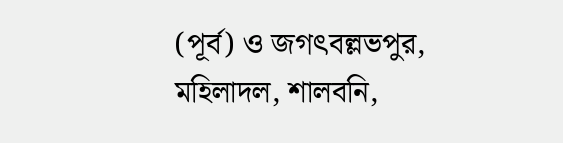(পূর্ব) ও জগৎবল্লভপুর, মহিলাদল, শালবনি,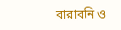বারাবনি ও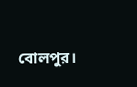বোলপুর।